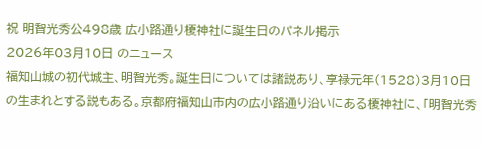祝 明智光秀公498歳 広小路通り榎神社に誕生日のパネル掲示
2026年03月10日 のニュース
福知山城の初代城主、明智光秀。誕生日については諸説あり、享禄元年(1528)3月10日の生まれとする説もある。京都府福知山市内の広小路通り沿いにある榎神社に、「明智光秀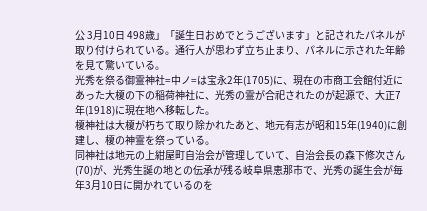公 3月10日 498歳」「誕生日おめでとうございます」と記されたパネルが取り付けられている。通行人が思わず立ち止まり、パネルに示された年齢を見て驚いている。
光秀を祭る御霊神社=中ノ=は宝永2年(1705)に、現在の市商工会館付近にあった大榎の下の稲荷神社に、光秀の霊が合祀されたのが起源で、大正7年(1918)に現在地へ移転した。
榎神社は大榎が朽ちて取り除かれたあと、地元有志が昭和15年(1940)に創建し、榎の神霊を祭っている。
同神社は地元の上紺屋町自治会が管理していて、自治会長の森下修次さん(70)が、光秀生誕の地との伝承が残る岐阜県恵那市で、光秀の誕生会が毎年3月10日に開かれているのを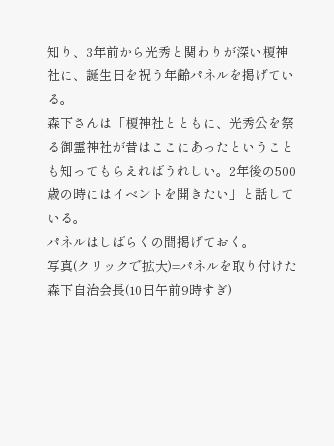知り、3年前から光秀と関わりが深い榎神社に、誕生日を祝う年齢パネルを掲げている。
森下さんは「榎神社とともに、光秀公を祭る御霊神社が昔はここにあったということも知ってもらえればうれしい。2年後の500歳の時にはイベントを開きたい」と話している。
パネルはしばらくの間掲げておく。
写真(クリックで拡大)=パネルを取り付けた森下自治会長(10日午前9時すぎ)